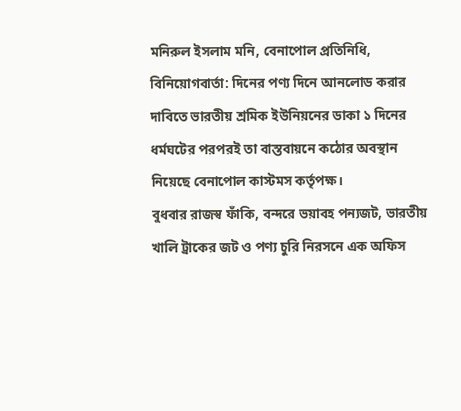মনিরুল ইসলাম মনি, বেনাপোল প্রতিনিধি, বিনিয়োগবার্তা: দিনের পণ্য দিনে আনলোড করার দাবিতে ভারতীয় শ্রমিক ইউনিয়নের ডাকা ১ দিনের ধর্মঘটের পরপরই তা বাস্তবায়নে কঠোর অবস্থান নিয়েছে বেনাপোল কাস্টমস কর্তৃপক্ষ।
বুধবার রাজস্ব ফাঁকি, বন্দরে ভয়াবহ পন্যজট, ভারতীয় খালি ট্রাকের জট ও পণ্য চুরি নিরসনে এক অফিস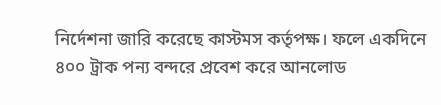নির্দেশনা জারি করেছে কাস্টমস কর্তৃপক্ষ। ফলে একদিনে ৪০০ ট্রাক পন্য বন্দরে প্রবেশ করে আনলোড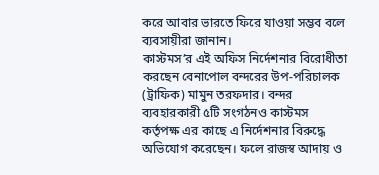করে আবার ভারতে ফিরে যাওয়া সম্ভব বলে ব্যবসায়ীরা জানান।
কাস্টমস’র এই অফিস নির্দেশনার বিরোধীতা করছেন বেনাপোল বন্দরের উপ-পরিচালক (ট্রাফিক) মামুন তরফদার। বন্দর ব্যবহারকারী ৫টি সংগঠনও কাস্টমস কর্তৃপক্ষ এর কাছে এ নির্দেশনার বিরুদ্ধে অভিযোগ করেছেন। ফলে রাজস্ব আদায় ও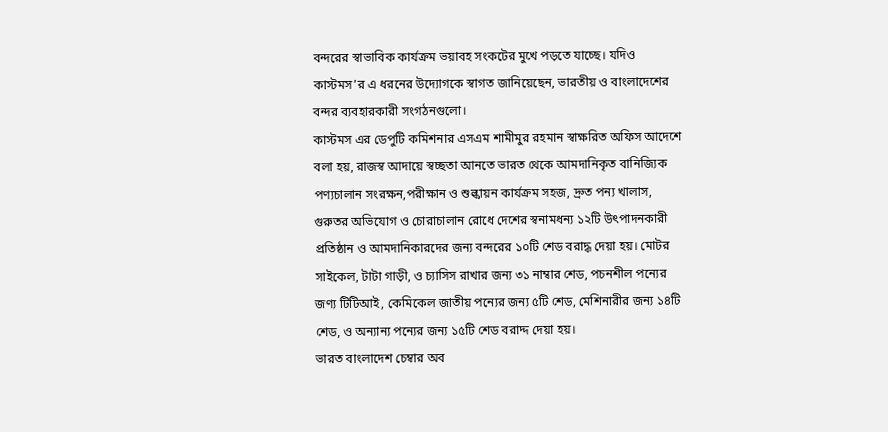বন্দরের স্বাভাবিক কার্যক্রম ভয়াবহ সংকটের মুখে পড়তে যাচ্ছে। যদিও কাস্টমস’র এ ধরনের উদ্যোগকে স্বাগত জানিয়েছেন, ভারতীয় ও বাংলাদেশের বন্দর ব্যবহারকারী সংগঠনগুলো।
কাস্টমস এর ডেপুটি কমিশনার এসএম শামীমুর রহমান স্বাক্ষরিত অফিস আদেশে বলা হয়, রাজস্ব আদায়ে স্বচ্ছতা আনতে ভারত থেকে আমদানিকৃত বানিজ্যিক পণ্যচালান সংরক্ষন,পরীক্ষান ও শুল্কায়ন কার্যক্রম সহজ, দ্রুত পন্য খালাস, গুরুতর অভিযোগ ও চোরাচালান রোধে দেশের স্বনামধন্য ১২টি উৎপাদনকারী প্রতিষ্ঠান ও আমদানিকারদের জন্য বন্দরের ১০টি শেড বরাদ্ধ দেয়া হয়। মোটর সাইকেল, টাটা গাড়ী, ও চ্যাসিস রাখার জন্য ৩১ নাম্বার শেড, পচনশীল পন্যের জণ্য টিটিআই, কেমিকেল জাতীয় পন্যের জন্য ৫টি শেড, মেশিনারীর জন্য ১৪টি শেড, ও অন্যান্য পন্যের জন্য ১৫টি শেড বরাদ্দ দেয়া হয়।
ভারত বাংলাদেশ চেম্বার অব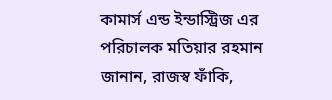কামার্স এন্ড ইন্ডাস্ট্রিজ এর পরিচালক মতিয়ার রহমান জানান, রাজস্ব ফাঁকি,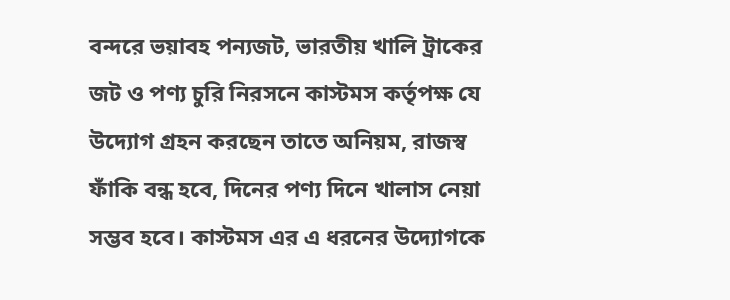বন্দরে ভয়াবহ পন্যজট, ভারতীয় খালি ট্রাকের জট ও পণ্য চুরি নিরসনে কাস্টমস কর্তৃপক্ষ যে উদ্যোগ গ্রহন করছেন তাতে অনিয়ম, রাজস্ব ফাঁকি বন্ধ হবে, দিনের পণ্য দিনে খালাস নেয়া সম্ভব হবে। কাস্টমস এর এ ধরনের উদ্যোগকে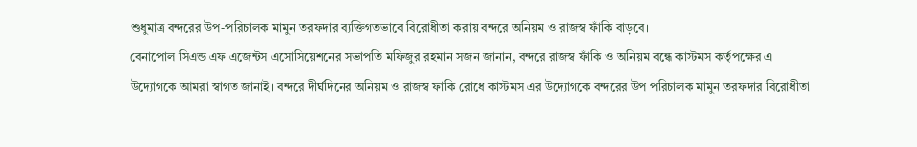শুধুমাত্র বন্দরের উপ-পরিচালক মামুন তরফদার ব্যক্তিগতভাবে বিরোধীতা করায় বন্দরে অনিয়ম ও রাজস্ব ফাঁকি বাড়বে।
বেনাপোল সিএন্ড এফ এজেন্টস এসোসিয়েশনের সভাপতি মফিজুর রহমান সজন জানান, বন্দরে রাজস্ব ফাঁকি ও অনিয়ম বন্ধে কাস্টমস কর্তৃপক্ষের এ উদ্যোগকে আমরা স্বাগত জানাই। বন্দরে দীর্ঘদিনের অনিয়ম ও রাজস্ব ফাকি রোধে কাস্টমস এর উদ্যোগকে বন্দরের উপ পরিচালক মামুন তরফদার বিরোধীতা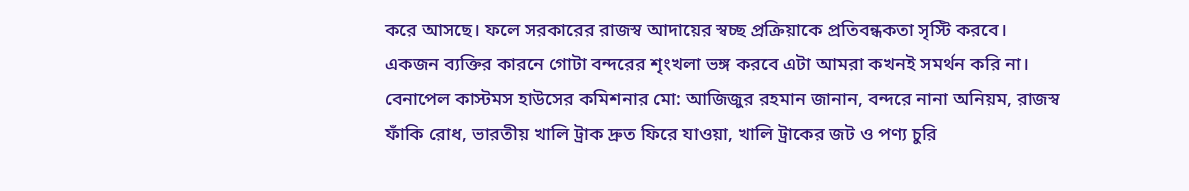করে আসছে। ফলে সরকারের রাজস্ব আদায়ের স্বচ্ছ প্রক্রিয়াকে প্রতিবন্ধকতা সৃস্টি করবে। একজন ব্যক্তির কারনে গোটা বন্দরের শৃংখলা ভঙ্গ করবে এটা আমরা কখনই সমর্থন করি না।
বেনাপেল কাস্টমস হাউসের কমিশনার মো: আজিজুর রহমান জানান, বন্দরে নানা অনিয়ম, রাজস্ব ফাঁকি রোধ, ভারতীয় খালি ট্রাক দ্রুত ফিরে যাওয়া, খালি ট্রাকের জট ও পণ্য চুরি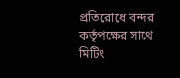প্রতিরোধে বন্দর কর্তৃপক্ষের সাথে মিটিং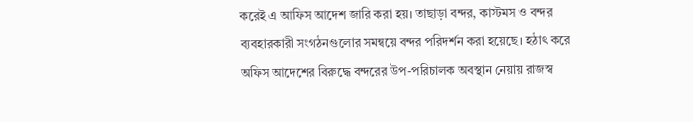করেই এ আফিস আদেশ জারি করা হয়। তাছাড়া বন্দর, কাস্টমস ও বন্দর ব্যবহারকারী সংগঠনগুলোর সমন্বয়ে বন্দর পরিদর্শন করা হয়েছে। হঠাৎ করে অফিস আদেশের বিরুদ্ধে বন্দরের উপ-পরিচালক অবস্থান নেয়ায় রাজস্ব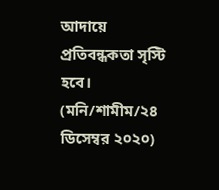আদায়ে প্রতিবন্ধকতা সৃস্টি হবে।
(মনি/শামীম/২৪ ডিসেম্বর ২০২০)